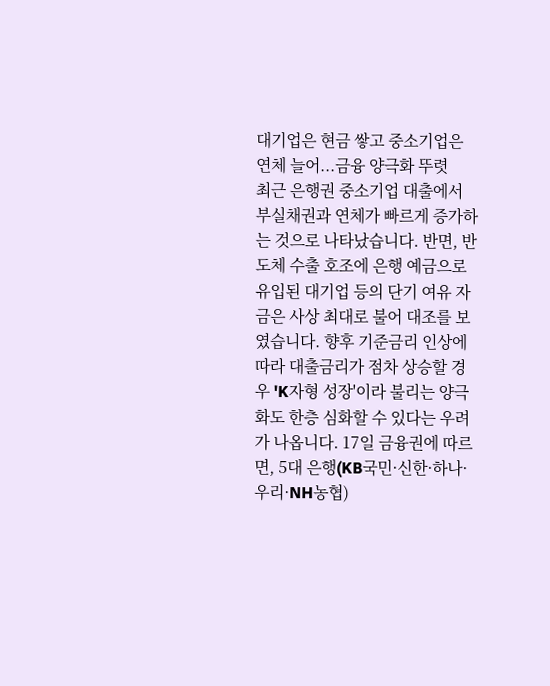대기업은 현금 쌓고 중소기업은 연체 늘어...금융 양극화 뚜렷
최근 은행권 중소기업 대출에서 부실채권과 연체가 빠르게 증가하는 것으로 나타났습니다. 반면, 반도체 수출 호조에 은행 예금으로 유입된 대기업 등의 단기 여유 자금은 사상 최대로 불어 대조를 보였습니다. 향후 기준금리 인상에 따라 대출금리가 점차 상승할 경우 'K자형 성장'이라 불리는 양극화도 한층 심화할 수 있다는 우려가 나옵니다. 17일 금융권에 따르면, 5대 은행(KB국민·신한·하나·우리·NH농협)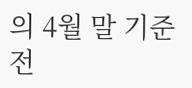의 4월 말 기준 전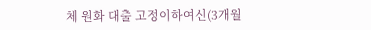체 원화 대출 고정이하여신(3개월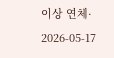이상 연체·
2026-05-17